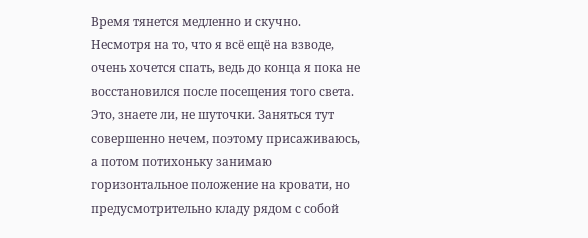Время тянется медленно и скучно. Несмотря на то, что я всё ещё на взводе, очень хочется спать, ведь до конца я пока не восстановился после посещения того света. Это, знаете ли, не шуточки. Заняться тут совершенно нечем, поэтому присаживаюсь, а потом потихоньку занимаю горизонтальное положение на кровати, но предусмотрительно кладу рядом с собой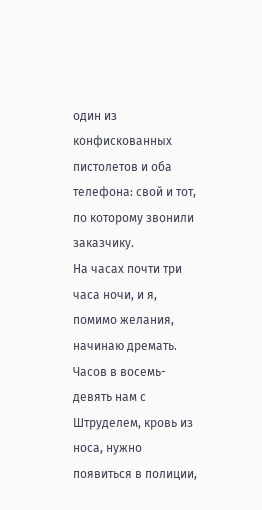один из конфискованных пистолетов и оба телефона: свой и тот, по которому звонили заказчику.
На часах почти три часа ночи, и я, помимо желания, начинаю дремать. Часов в восемь-девять нам с Штруделем, кровь из носа, нужно появиться в полиции,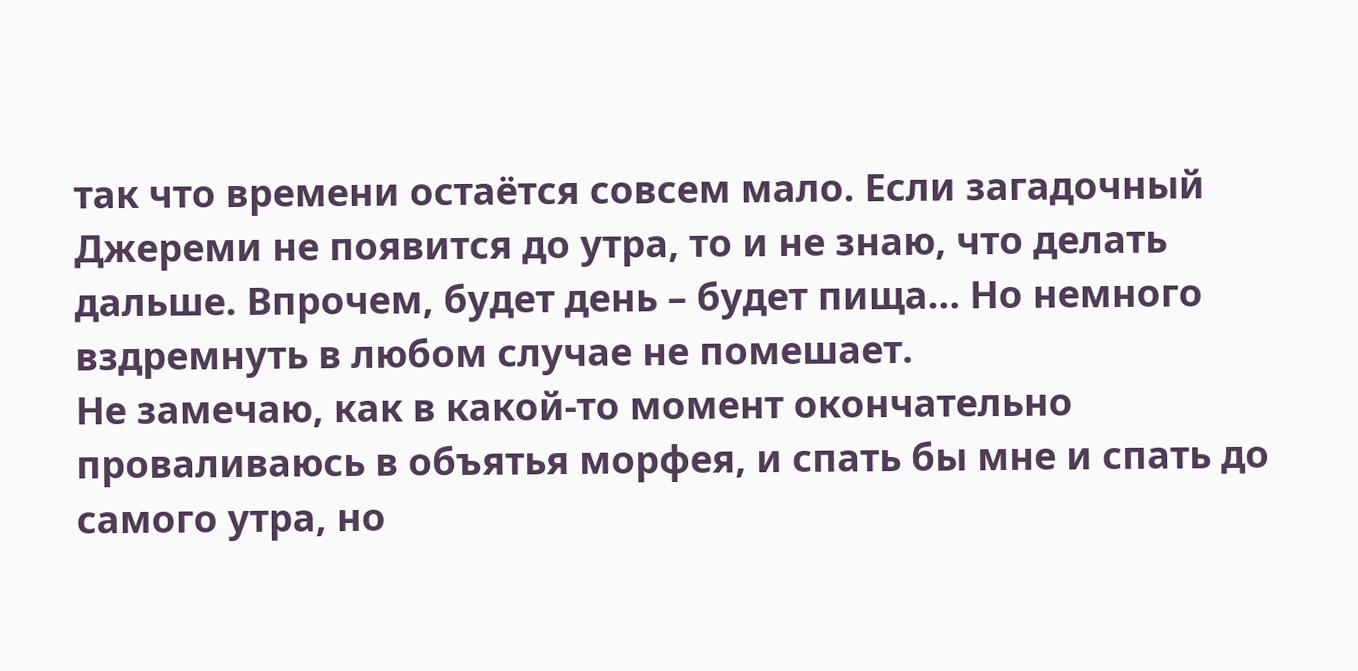так что времени остаётся совсем мало. Если загадочный Джереми не появится до утра, то и не знаю, что делать дальше. Впрочем, будет день – будет пища… Но немного вздремнуть в любом случае не помешает.
Не замечаю, как в какой-то момент окончательно проваливаюсь в объятья морфея, и спать бы мне и спать до самого утра, но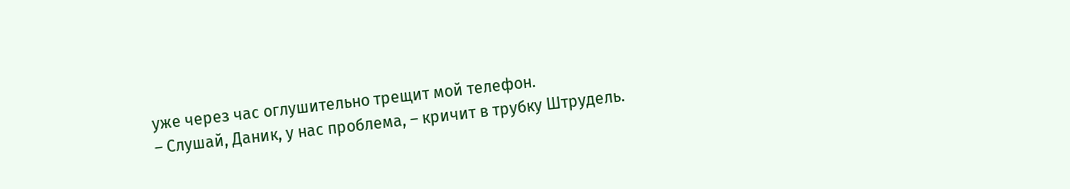уже через час оглушительно трещит мой телефон.
– Слушай, Даник, у нас проблема, – кричит в трубку Штрудель.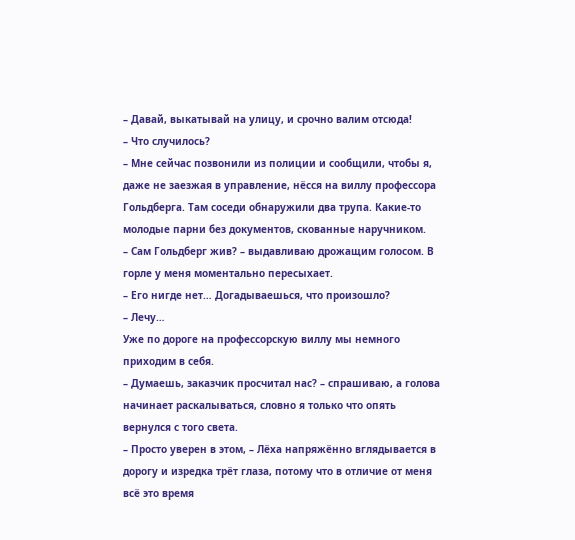– Давай, выкатывай на улицу, и срочно валим отсюда!
– Что случилось?
– Мне сейчас позвонили из полиции и сообщили, чтобы я, даже не заезжая в управление, нёсся на виллу профессора Гольдберга. Там соседи обнаружили два трупа. Какие-то молодые парни без документов, скованные наручником.
– Сам Гольдберг жив? – выдавливаю дрожащим голосом. В горле у меня моментально пересыхает.
– Его нигде нет… Догадываешься, что произошло?
– Лечу…
Уже по дороге на профессорскую виллу мы немного приходим в себя.
– Думаешь, заказчик просчитал нас? – спрашиваю, а голова начинает раскалываться, словно я только что опять вернулся с того света.
– Просто уверен в этом, – Лёха напряжённо вглядывается в дорогу и изредка трёт глаза, потому что в отличие от меня всё это время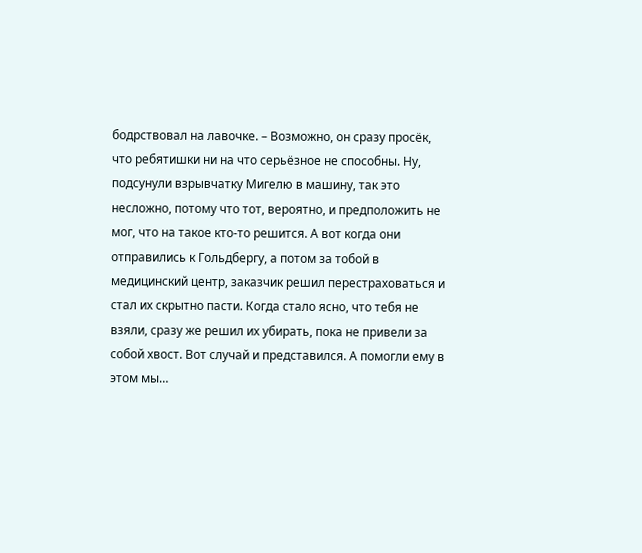бодрствовал на лавочке. – Возможно, он сразу просёк, что ребятишки ни на что серьёзное не способны. Ну, подсунули взрывчатку Мигелю в машину, так это несложно, потому что тот, вероятно, и предположить не мог, что на такое кто-то решится. А вот когда они отправились к Гольдбергу, а потом за тобой в медицинский центр, заказчик решил перестраховаться и стал их скрытно пасти. Когда стало ясно, что тебя не взяли, сразу же решил их убирать, пока не привели за собой хвост. Вот случай и представился. А помогли ему в этом мы…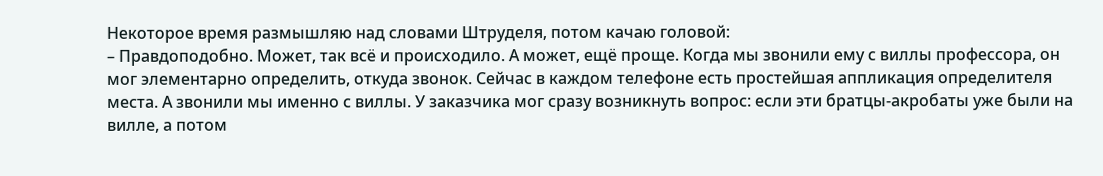Некоторое время размышляю над словами Штруделя, потом качаю головой:
– Правдоподобно. Может, так всё и происходило. А может, ещё проще. Когда мы звонили ему с виллы профессора, он мог элементарно определить, откуда звонок. Сейчас в каждом телефоне есть простейшая аппликация определителя места. А звонили мы именно с виллы. У заказчика мог сразу возникнуть вопрос: если эти братцы-акробаты уже были на вилле, а потом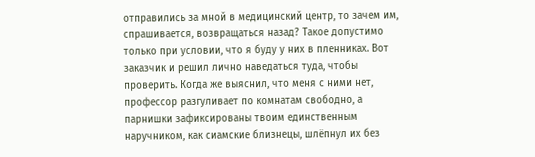отправились за мной в медицинский центр, то зачем им, спрашивается, возвращаться назад? Такое допустимо только при условии, что я буду у них в пленниках. Вот заказчик и решил лично наведаться туда, чтобы проверить. Когда же выяснил, что меня с ними нет, профессор разгуливает по комнатам свободно, а парнишки зафиксированы твоим единственным наручником, как сиамские близнецы, шлёпнул их без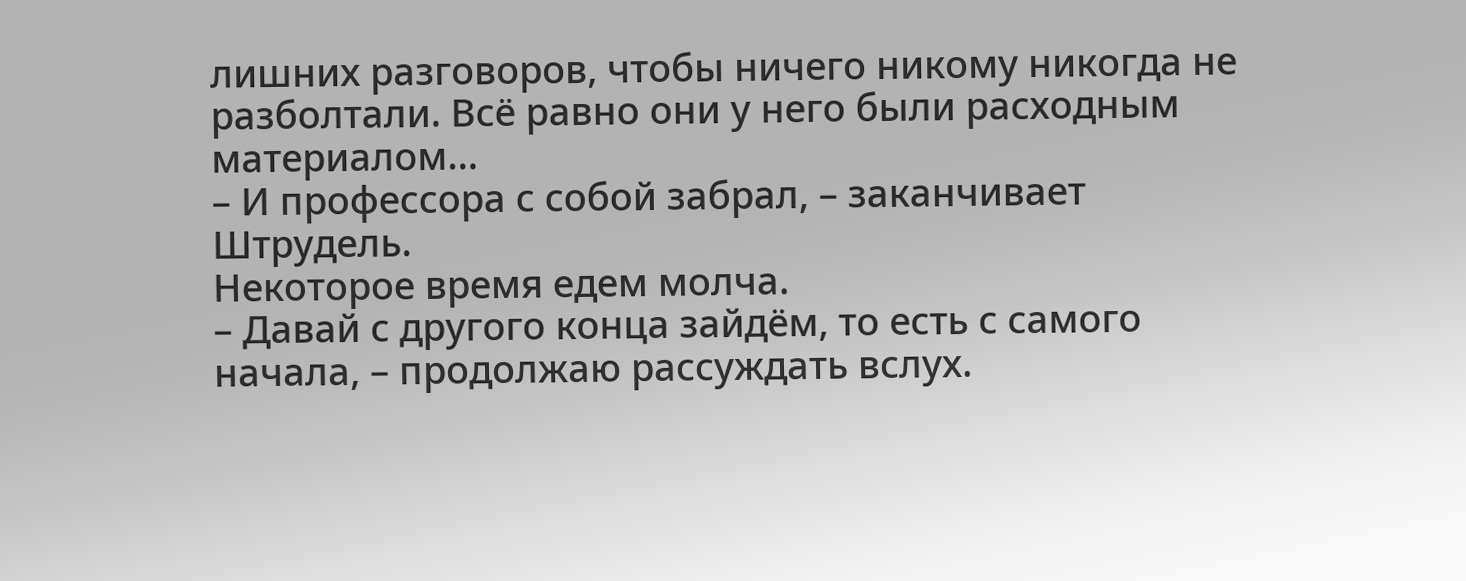лишних разговоров, чтобы ничего никому никогда не разболтали. Всё равно они у него были расходным материалом…
– И профессора с собой забрал, – заканчивает Штрудель.
Некоторое время едем молча.
– Давай с другого конца зайдём, то есть с самого начала, – продолжаю рассуждать вслух.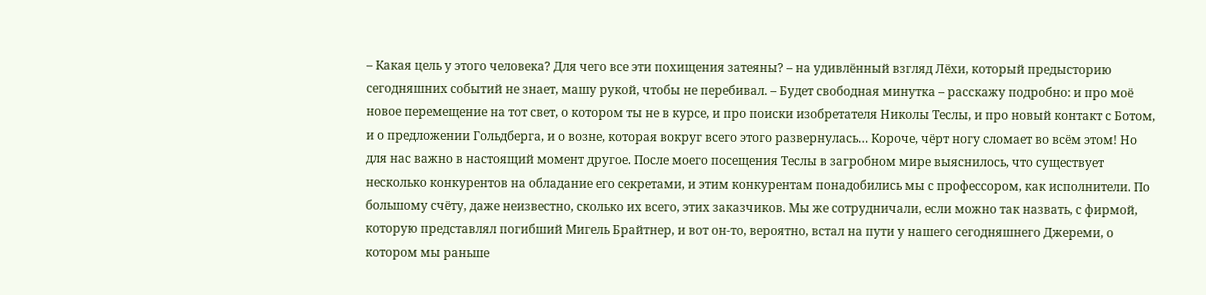– Какая цель у этого человека? Для чего все эти похищения затеяны? – на удивлённый взгляд Лёхи, который предысторию сегодняшних событий не знает, машу рукой, чтобы не перебивал. – Будет свободная минутка – расскажу подробно: и про моё новое перемещение на тот свет, о котором ты не в курсе, и про поиски изобретателя Николы Теслы, и про новый контакт с Ботом, и о предложении Гольдберга, и о возне, которая вокруг всего этого развернулась… Короче, чёрт ногу сломает во всём этом! Но для нас важно в настоящий момент другое. После моего посещения Теслы в загробном мире выяснилось, что существует несколько конкурентов на обладание его секретами, и этим конкурентам понадобились мы с профессором, как исполнители. По большому счёту, даже неизвестно, сколько их всего, этих заказчиков. Мы же сотрудничали, если можно так назвать, с фирмой, которую представлял погибший Мигель Брайтнер, и вот он-то, вероятно, встал на пути у нашего сегодняшнего Джереми, о котором мы раньше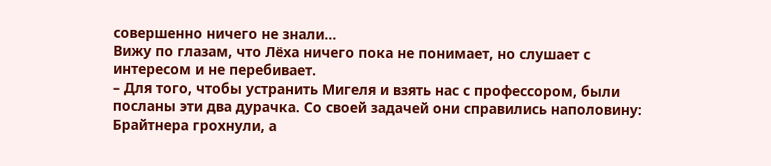совершенно ничего не знали…
Вижу по глазам, что Лёха ничего пока не понимает, но слушает с интересом и не перебивает.
– Для того, чтобы устранить Мигеля и взять нас с профессором, были посланы эти два дурачка. Со своей задачей они справились наполовину: Брайтнера грохнули, а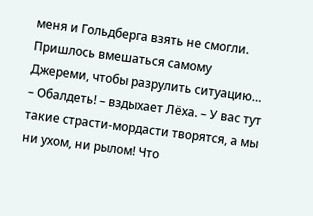меня и Гольдберга взять не смогли. Пришлось вмешаться самому Джереми, чтобы разрулить ситуацию…
– Обалдеть! – вздыхает Лёха. – У вас тут такие страсти-мордасти творятся, а мы ни ухом, ни рылом! Что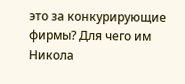это за конкурирующие фирмы? Для чего им Никола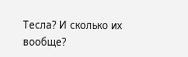Тесла? И сколько их вообще?